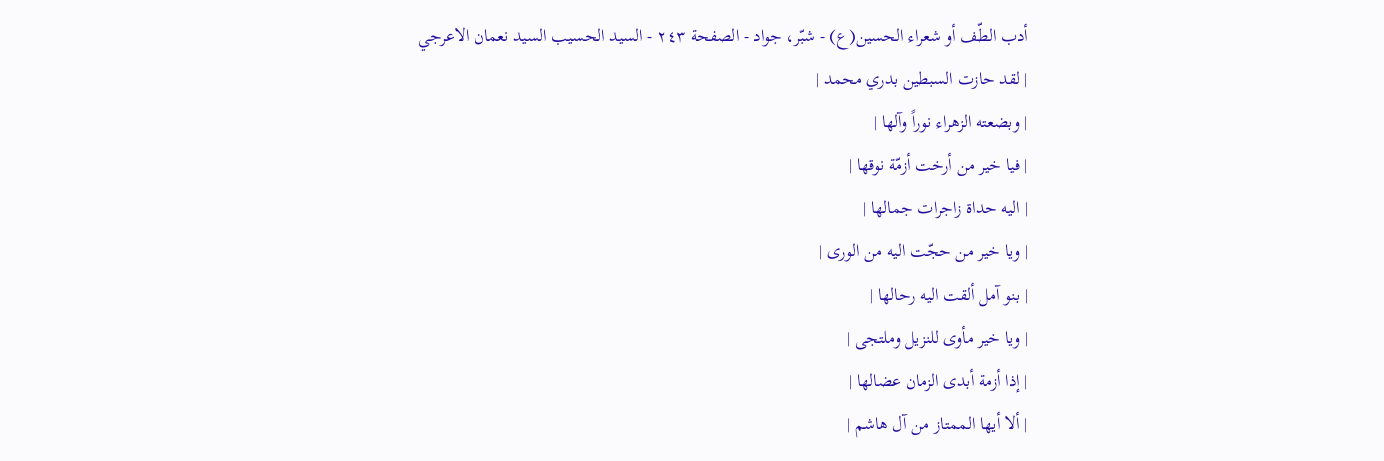أدب الطّف أو شعراء الحسين(ع) - شبّر، جواد - الصفحة ٢٤٣ - السيد الحسيب السيد نعمان الاعرجي
| لقد حازت السبطين بدري محمد |
| وبضعته الزهراء نوراً وآلها |
| فيا خير من أرخت أزمّة نوقها |
| اليه حداة زاجرات جمالها |
| ويا خير من حجّت اليه من الورى |
| بنو آمل ألقت اليه رحالها |
| ويا خير مأوى للنزيل وملتجى |
| إذا أزمة أبدى الزمان عضالها |
| ألا أيها الممتاز من آل هاشم |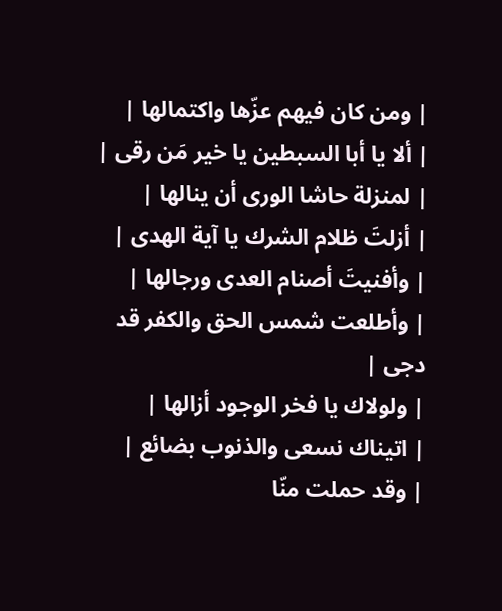| ومن كان فيهم عزّها واكتمالها |
| ألا يا أبا السبطين يا خير مَن رقى |
| لمنزلة حاشا الورى أن ينالها |
| أزلتَ ظلام الشرك يا آية الهدى |
| وأفنيتَ أصنام العدى ورجالها |
| وأطلعت شمس الحق والكفر قد دجى |
| ولولاك يا فخر الوجود أزالها |
| اتيناك نسعى والذنوب بضائع |
| وقد حملت منّا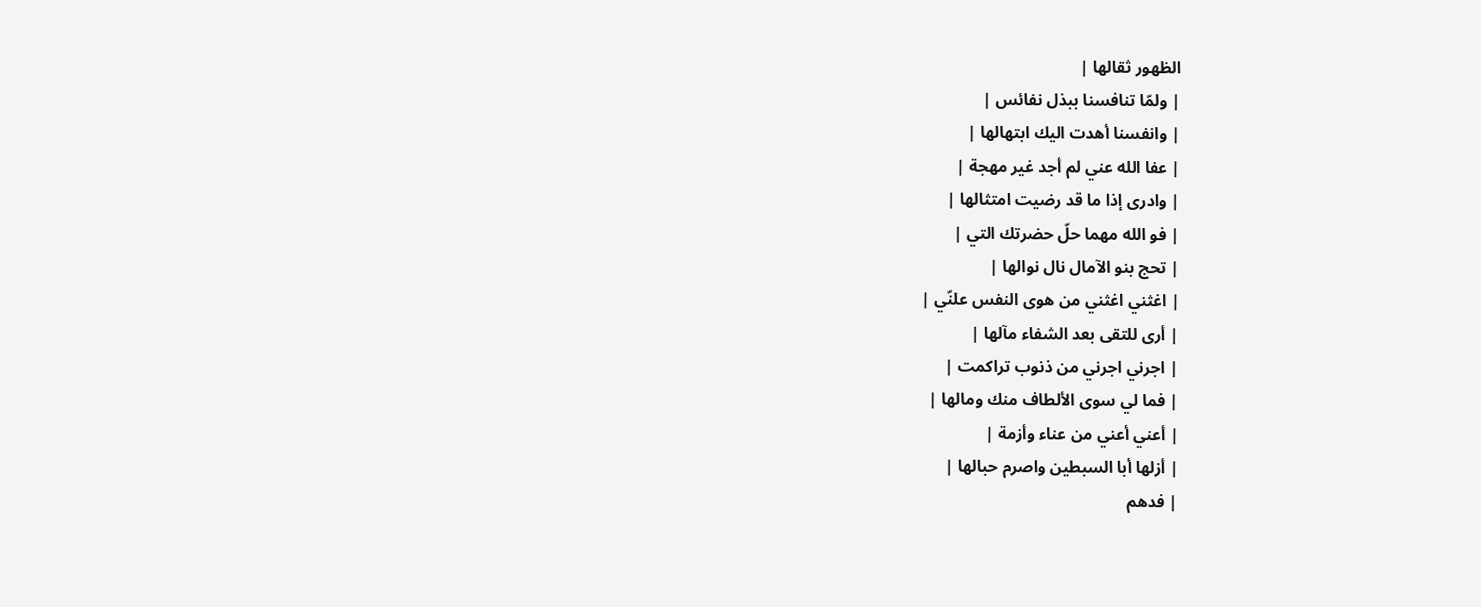الظهور ثقالها |
| ولمّا تنافسنا ببذل نفائس |
| وانفسنا أهدت اليك ابتهالها |
| عفا الله عني لم أجد غير مهجة |
| وادرى إذا ما قد رضيت امتثالها |
| فو الله مهما حلّ حضرتك التي |
| تحج بنو الآمال نال نوالها |
| اغثني اغثني من هوى النفس علنّي |
| أرى للتقى بعد الشفاء مآلها |
| اجرني اجرني من ذنوب تراكمت |
| فما لي سوى الألطاف منك ومالها |
| أعني أعني من عناء وأزمة |
| أزلها أبا السبطين واصرم حبالها |
| فدهم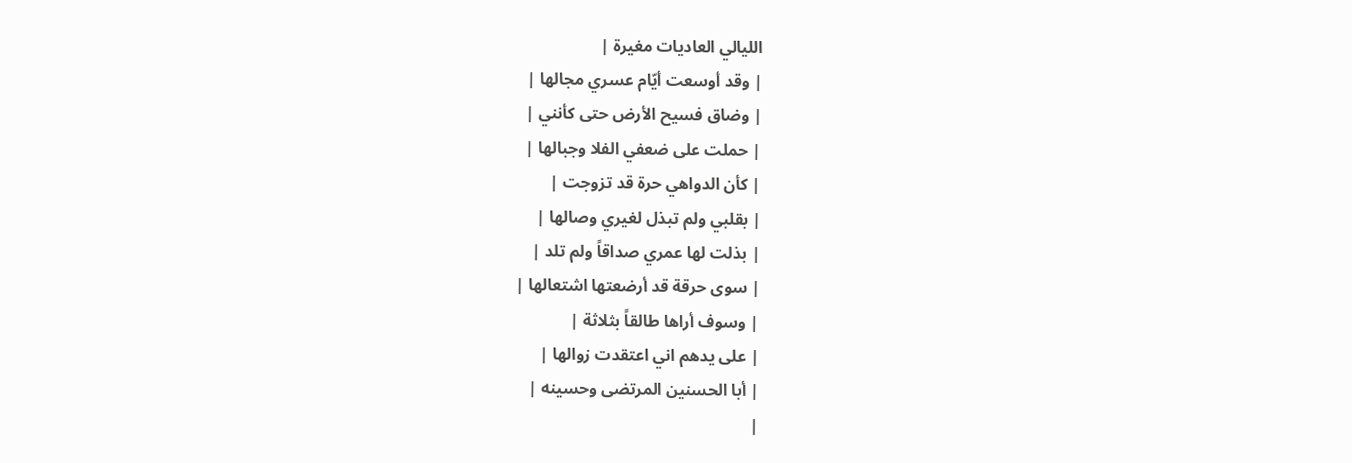الليالي العاديات مغيرة |
| وقد أوسعت أيّام عسري مجالها |
| وضاق فسيح الأرض حتى كأنني |
| حملت على ضعفي الفلا وجبالها |
| كأن الدواهي حرة قد تزوجت |
| بقلبي ولم تبذل لغيري وصالها |
| بذلت لها عمري صداقاً ولم تلد |
| سوى حرقة قد أرضعتها اشتعالها |
| وسوف أراها طالقاً بثلاثة |
| على يدهم اني اعتقدت زوالها |
| أبا الحسنين المرتضى وحسينه |
|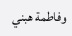وفاطمة هبني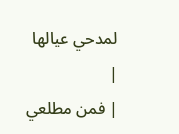لمدحي عيالها |
| فمن مطلعي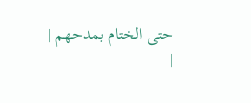حتى الختام بمدحهم |
|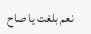نعم بلغت يا صاح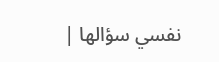نفسي سؤالها |